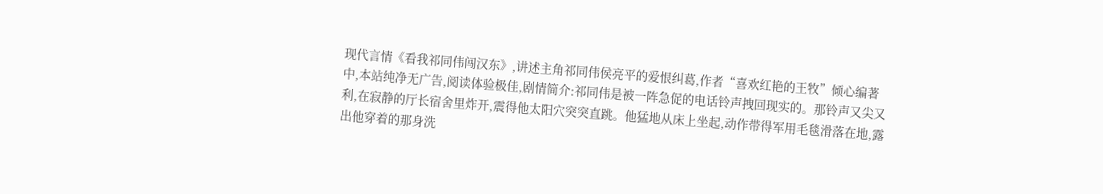现代言情《看我祁同伟闯汉东》,讲述主角祁同伟侯亮平的爱恨纠葛,作者“喜欢红艳的王牧”倾心编著中,本站纯净无广告,阅读体验极佳,剧情简介:祁同伟是被一阵急促的电话铃声拽回现实的。那铃声又尖又利,在寂静的厅长宿舍里炸开,震得他太阳穴突突直跳。他猛地从床上坐起,动作带得军用毛毯滑落在地,露出他穿着的那身洗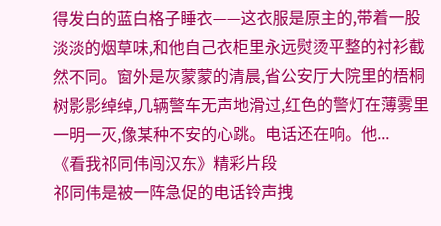得发白的蓝白格子睡衣——这衣服是原主的,带着一股淡淡的烟草味,和他自己衣柜里永远熨烫平整的衬衫截然不同。窗外是灰蒙蒙的清晨,省公安厅大院里的梧桐树影影绰绰,几辆警车无声地滑过,红色的警灯在薄雾里一明一灭,像某种不安的心跳。电话还在响。他...
《看我祁同伟闯汉东》精彩片段
祁同伟是被一阵急促的电话铃声拽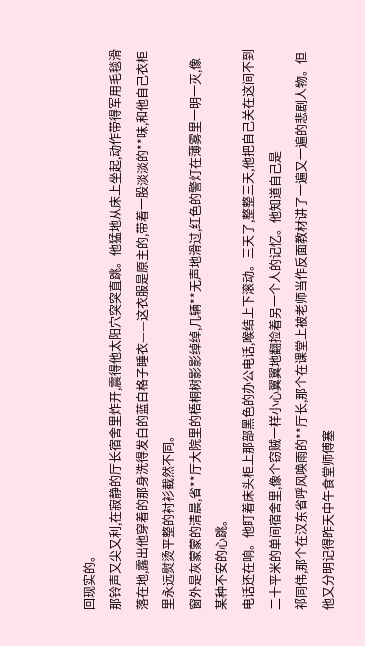回现实的。
那铃声又尖又利,在寂静的厅长宿舍里炸开,震得他太阳穴突突直跳。他猛地从床上坐起,动作带得军用毛毯滑落在地,露出他穿着的那身洗得发白的蓝白格子睡衣——这衣服是原主的,带着一股淡淡的**味,和他自己衣柜里永远熨烫平整的衬衫截然不同。
窗外是灰蒙蒙的清晨,省**厅大院里的梧桐树影影绰绰,几辆**无声地滑过,红色的警灯在薄雾里一明一灭,像某种不安的心跳。
电话还在响。他盯着床头柜上那部黑色的办公电话,喉结上下滚动。三天了,整整三天,他把自己关在这间不到二十平米的单间宿舍里,像个窃贼一样小心翼翼地翻捡着另一个人的记忆。他知道自己是
祁同伟,那个在汉东省呼风唤雨的**厅长,那个在课堂上被老师当作反面教材讲了一遍又一遍的悲剧人物。但他又分明记得昨天中午食堂师傅塞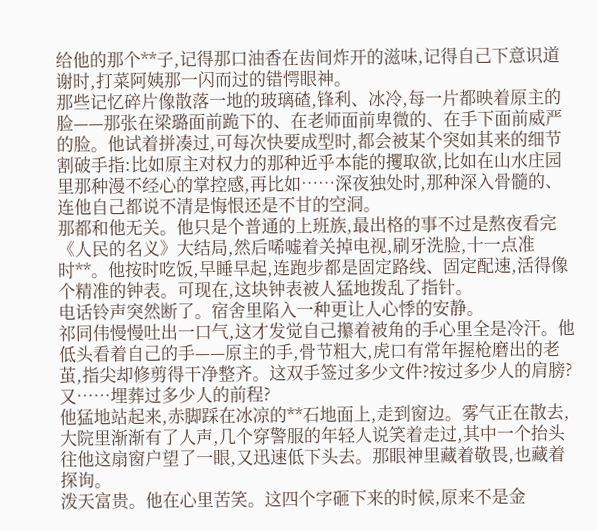给他的那个**子,记得那口油香在齿间炸开的滋味,记得自己下意识道谢时,打菜阿姨那一闪而过的错愕眼神。
那些记忆碎片像散落一地的玻璃碴,锋利、冰冷,每一片都映着原主的脸——那张在梁璐面前跪下的、在老师面前卑微的、在手下面前威严的脸。他试着拼凑过,可每次快要成型时,都会被某个突如其来的细节割破手指:比如原主对权力的那种近乎本能的攫取欲,比如在山水庄园里那种漫不经心的掌控感,再比如……深夜独处时,那种深入骨髓的、连他自己都说不清是悔恨还是不甘的空洞。
那都和他无关。他只是个普通的上班族,最出格的事不过是熬夜看完《人民的名义》大结局,然后唏嘘着关掉电视,刷牙洗脸,十一点准时**。他按时吃饭,早睡早起,连跑步都是固定路线、固定配速,活得像个精准的钟表。可现在,这块钟表被人猛地拨乱了指针。
电话铃声突然断了。宿舍里陷入一种更让人心悸的安静。
祁同伟慢慢吐出一口气,这才发觉自己攥着被角的手心里全是冷汗。他低头看着自己的手——原主的手,骨节粗大,虎口有常年握枪磨出的老茧,指尖却修剪得干净整齐。这双手签过多少文件?按过多少人的肩膀?又……埋葬过多少人的前程?
他猛地站起来,赤脚踩在冰凉的**石地面上,走到窗边。雾气正在散去,大院里渐渐有了人声,几个穿警服的年轻人说笑着走过,其中一个抬头往他这扇窗户望了一眼,又迅速低下头去。那眼神里藏着敬畏,也藏着探询。
泼天富贵。他在心里苦笑。这四个字砸下来的时候,原来不是金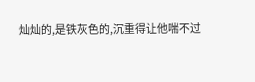灿灿的,是铁灰色的,沉重得让他喘不过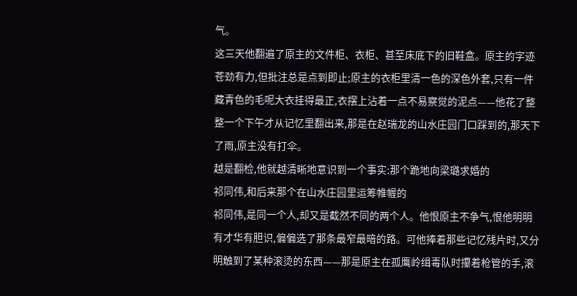气。
这三天他翻遍了原主的文件柜、衣柜、甚至床底下的旧鞋盒。原主的字迹苍劲有力,但批注总是点到即止;原主的衣柜里清一色的深色外套,只有一件藏青色的毛呢大衣挂得最正,衣摆上沾着一点不易察觉的泥点——他花了整整一个下午才从记忆里翻出来,那是在赵瑞龙的山水庄园门口踩到的,那天下了雨,原主没有打伞。
越是翻检,他就越清晰地意识到一个事实:那个跪地向梁璐求婚的
祁同伟,和后来那个在山水庄园里运筹帷幄的
祁同伟,是同一个人,却又是截然不同的两个人。他恨原主不争气,恨他明明有才华有胆识,偏偏选了那条最窄最暗的路。可他捧着那些记忆残片时,又分明触到了某种滚烫的东西——那是原主在孤鹰岭缉毒队时攥着枪管的手,滚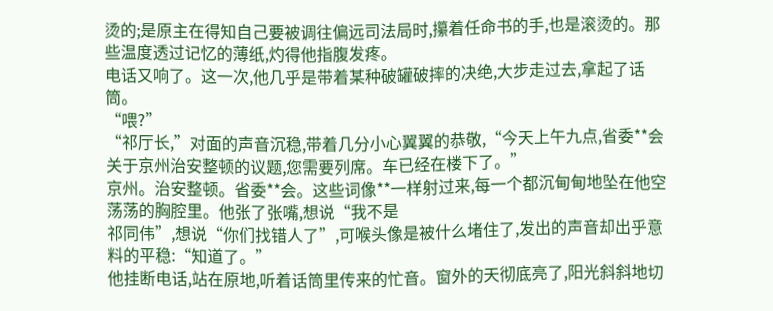烫的;是原主在得知自己要被调往偏远司法局时,攥着任命书的手,也是滚烫的。那些温度透过记忆的薄纸,灼得他指腹发疼。
电话又响了。这一次,他几乎是带着某种破罐破摔的决绝,大步走过去,拿起了话筒。
“喂?”
“祁厅长,”对面的声音沉稳,带着几分小心翼翼的恭敬,“今天上午九点,省委**会关于京州治安整顿的议题,您需要列席。车已经在楼下了。”
京州。治安整顿。省委**会。这些词像**一样射过来,每一个都沉甸甸地坠在他空荡荡的胸腔里。他张了张嘴,想说“我不是
祁同伟”,想说“你们找错人了”,可喉头像是被什么堵住了,发出的声音却出乎意料的平稳:“知道了。”
他挂断电话,站在原地,听着话筒里传来的忙音。窗外的天彻底亮了,阳光斜斜地切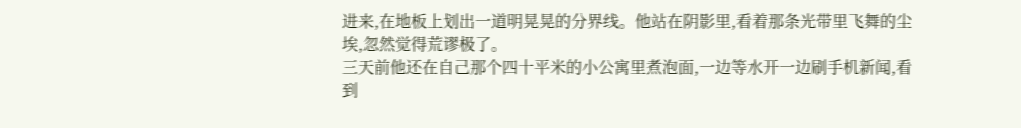进来,在地板上划出一道明晃晃的分界线。他站在阴影里,看着那条光带里飞舞的尘埃,忽然觉得荒谬极了。
三天前他还在自己那个四十平米的小公寓里煮泡面,一边等水开一边刷手机新闻,看到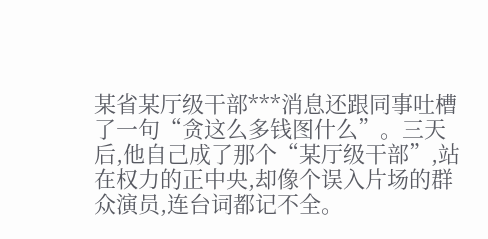某省某厅级干部***消息还跟同事吐槽了一句“贪这么多钱图什么”。三天后,他自己成了那个“某厅级干部”,站在权力的正中央,却像个误入片场的群众演员,连台词都记不全。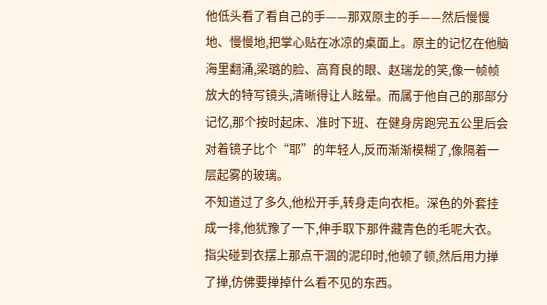他低头看了看自己的手——那双原主的手——然后慢慢地、慢慢地,把掌心贴在冰凉的桌面上。原主的记忆在他脑海里翻涌,梁璐的脸、高育良的眼、赵瑞龙的笑,像一帧帧放大的特写镜头,清晰得让人眩晕。而属于他自己的那部分记忆,那个按时起床、准时下班、在健身房跑完五公里后会对着镜子比个“耶”的年轻人,反而渐渐模糊了,像隔着一层起雾的玻璃。
不知道过了多久,他松开手,转身走向衣柜。深色的外套挂成一排,他犹豫了一下,伸手取下那件藏青色的毛呢大衣。指尖碰到衣摆上那点干涸的泥印时,他顿了顿,然后用力掸了掸,仿佛要掸掉什么看不见的东西。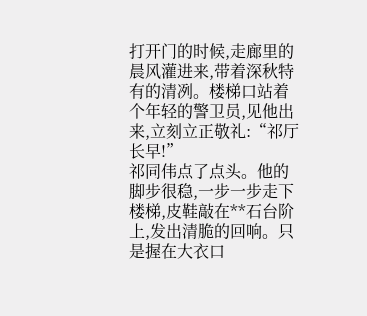打开门的时候,走廊里的晨风灌进来,带着深秋特有的清冽。楼梯口站着个年轻的警卫员,见他出来,立刻立正敬礼:“祁厅长早!”
祁同伟点了点头。他的脚步很稳,一步一步走下楼梯,皮鞋敲在**石台阶上,发出清脆的回响。只是握在大衣口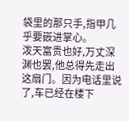袋里的那只手,指甲几乎要嵌进掌心。
泼天富贵也好,万丈深渊也罢,他总得先走出这扇门。因为电话里说了,车已经在楼下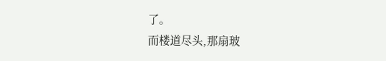了。
而楼道尽头,那扇玻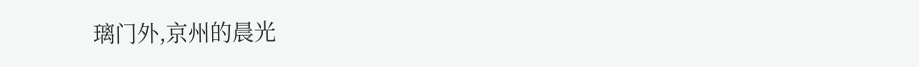璃门外,京州的晨光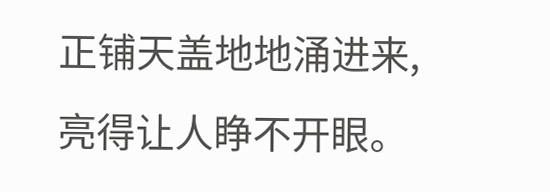正铺天盖地地涌进来,亮得让人睁不开眼。